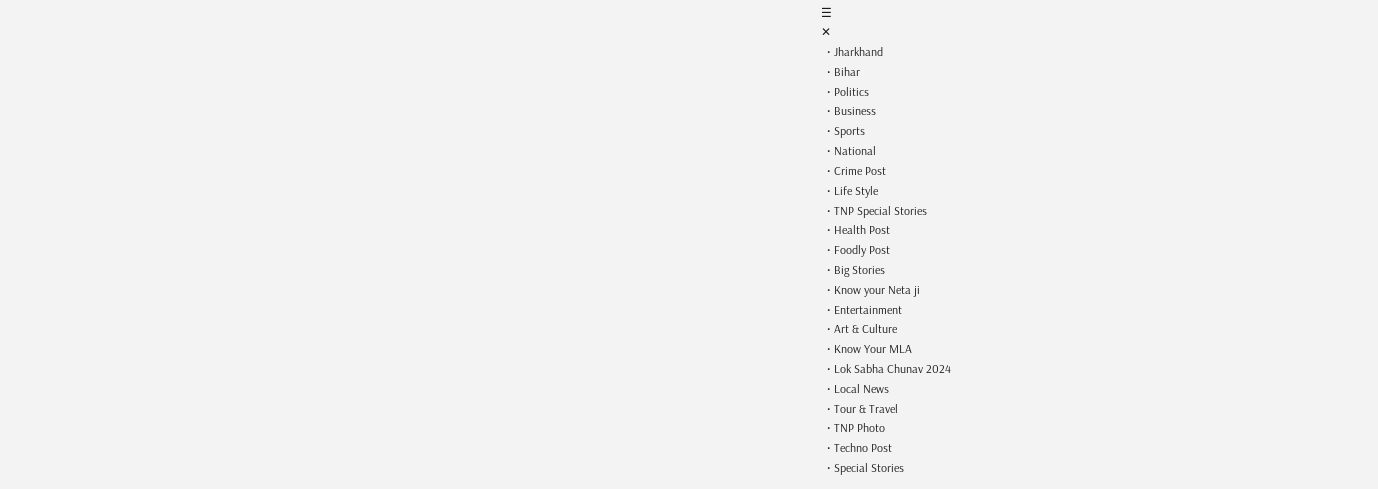☰
✕
  • Jharkhand
  • Bihar
  • Politics
  • Business
  • Sports
  • National
  • Crime Post
  • Life Style
  • TNP Special Stories
  • Health Post
  • Foodly Post
  • Big Stories
  • Know your Neta ji
  • Entertainment
  • Art & Culture
  • Know Your MLA
  • Lok Sabha Chunav 2024
  • Local News
  • Tour & Travel
  • TNP Photo
  • Techno Post
  • Special Stories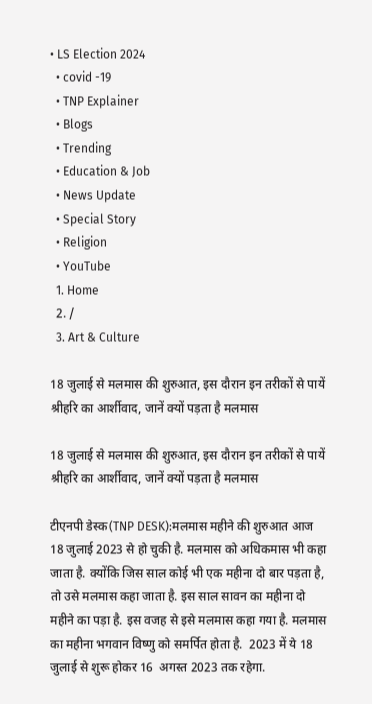• LS Election 2024
  • covid -19
  • TNP Explainer
  • Blogs
  • Trending
  • Education & Job
  • News Update
  • Special Story
  • Religion
  • YouTube
  1. Home
  2. /
  3. Art & Culture

18 जुलाई से मलमास की शुरुआत, इस दौरान इन तरीकों से पायें श्रीहरि का आर्शीवाद, जानें क्यों पड़ता है मलमास

18 जुलाई से मलमास की शुरुआत, इस दौरान इन तरीकों से पायें श्रीहरि का आर्शीवाद, जानें क्यों पड़ता है मलमास

टीएनपी डेस्क(TNP DESK):मलमास महीने की शुरुआत आज 18 जुलाई 2023 से हो चुकी है. मलमास को अधिकमास भी कहा जाता है. क्योंकि जिस साल कोई भी एक महीना दो बार पड़ता है, तो उसे मलमास कहा जाता है. इस साल सावन का महीना दो महीने का पड़ा है. इस वजह से इसे मलमास कहा गया है. मलमास का महीना भगवान विष्णु को समर्पित होता है.  2023 में ये 18 जुलाई से शुरू होकर 16  अगस्त 2023 तक रहेगा.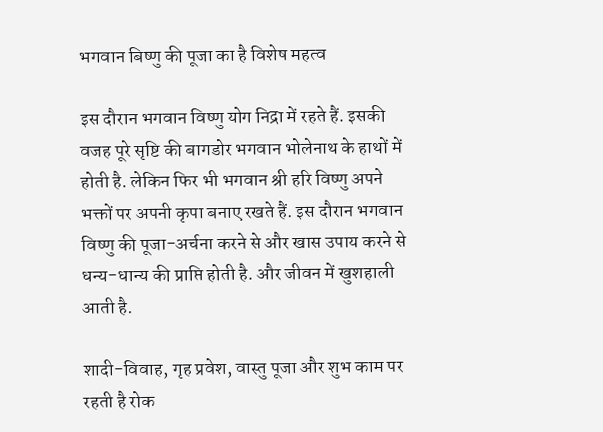भगवान बिष्णु की पूजा का है विशेष महत्व

इस दौरान भगवान विष्णु योग निद्रा में रहते हैं. इसकी वजह पूरे सृष्टि की बागडोर भगवान भोलेनाथ के हाथों में होती है. लेकिन फिर भी भगवान श्री हरि विष्णु अपने भक्तों पर अपनी कृपा बनाए रखते हैं. इस दौरान भगवान विष्णु की पूजा-अर्चना करने से और खास उपाय करने से धन्य-धान्य की प्राप्ति होती है. और जीवन में खुशहाली आती है.

शादी-विवाह, गृह प्रवेश, वास्तु पूजा और शुभ काम पर रहती है रोक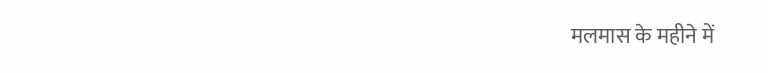मलमास के महीने में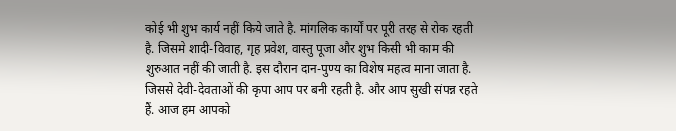कोई भी शुभ कार्य नहीं किये जाते है. मांगलिक कार्यों पर पूरी तरह से रोक रहती है. जिसमे शादी-विवाह, गृह प्रवेश, वास्तु पूजा और शुभ किसी भी काम की शुरुआत नहीं की जाती है. इस दौरान दान-पुण्य का विशेष महत्व माना जाता है. जिससे देवी-देवताओं की कृपा आप पर बनी रहती है. और आप सुखी संपन्न रहते हैं. आज हम आपको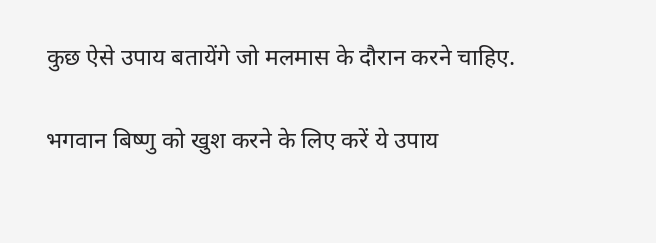कुछ ऐसे उपाय बतायेंगे जो मलमास के दौरान करने चाहिए.

भगवान बिष्णु को खुश करने के लिए करें ये उपाय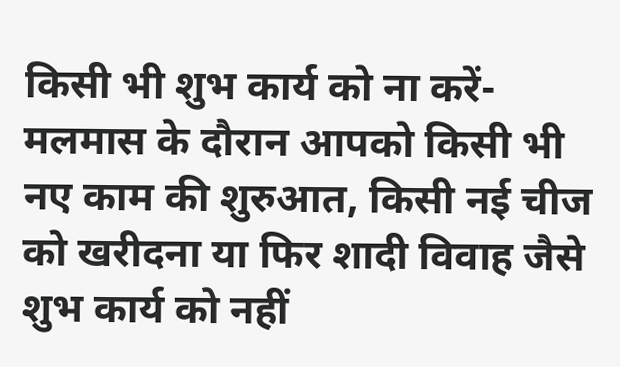किसी भी शुभ कार्य को ना करें- मलमास के दौरान आपको किसी भी नए काम की शुरुआत, किसी नई चीज को खरीदना या फिर शादी विवाह जैसे शुभ कार्य को नहीं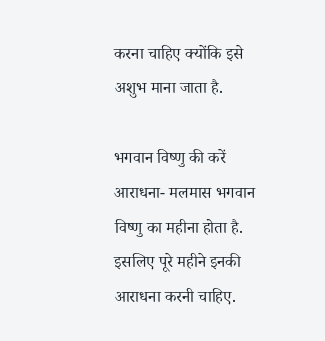करना चाहिए क्योंकि इसे अशुभ माना जाता है.

भगवान विष्णु की करें आराधना- मलमास भगवान विष्णु का महीना होता है. इसलिए पूरे महीने इनकी आराधना करनी चाहिए.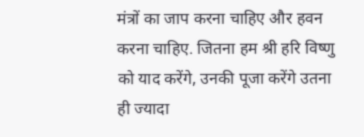मंत्रों का जाप करना चाहिए और हवन करना चाहिए. जितना हम श्री हरि विष्णु को याद करेंगे, उनकी पूजा करेंगे उतना ही ज्यादा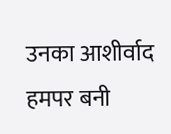उनका आशीर्वाद हमपर बनी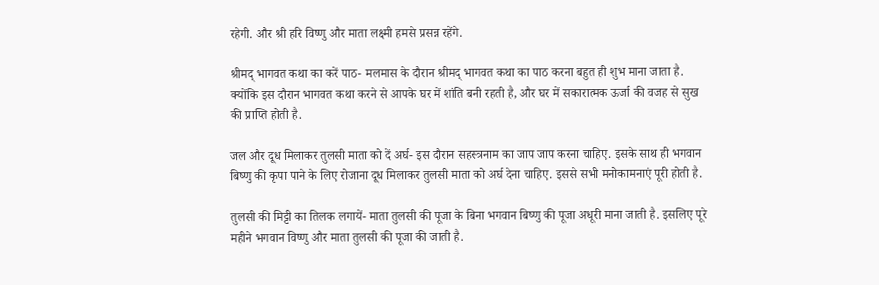रहेगी. और श्री हरि विष्णु और माता लक्ष्मी हमसे प्रसन्न रहेंगे.

श्रीमद् भागवत कथा का करें पाठ- मलमास के दौरान श्रीमद् भागवत कथा का पाठ करना बहुत ही शुभ माना जाता है. क्योंकि इस दौरान भागवत कथा करने से आपके घर में शांति बनी रहती है, और घर में सकारात्मक ऊर्जा की वजह से सुख की प्राप्ति होती है.

जल और दूध मिलाकर तुलसी माता को दें अर्घ- इस दौरान सहस्त्रनाम का जाप जाप करना चाहिए. इसके साथ ही भगवान बिष्णु की कृपा पाने के लिए रोजाना दूध मिलाकर तुलसी माता को अर्घ देना चाहिए. इससे सभी मनोकामनाएं पूरी होती है.

तुलसी की मिट्टी का तिलक लगायें- माता तुलसी की पूजा के बिना भगवान बिष्णु की पूजा अधूरी माना जाती है. इसलिए पूरे महीने भगवान विष्णु और माता तुलसी की पूजा की जाती है.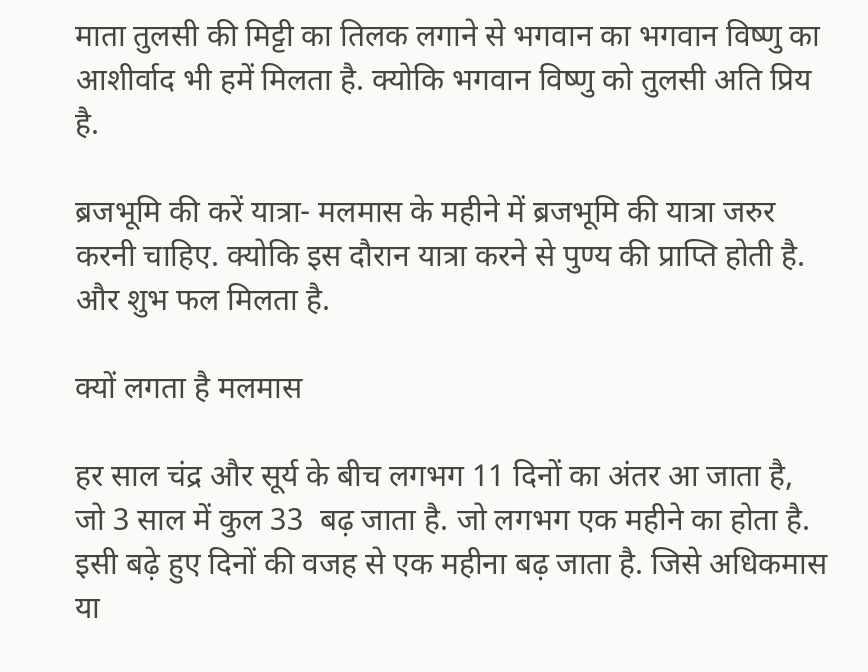माता तुलसी की मिट्टी का तिलक लगाने से भगवान का भगवान विष्णु का आशीर्वाद भी हमें मिलता है. क्योकि भगवान विष्णु को तुलसी अति प्रिय है.

ब्रजभूमि की करें यात्रा- मलमास के महीने में ब्रजभूमि की यात्रा जरुर करनी चाहिए. क्योकि इस दौरान यात्रा करने से पुण्य की प्राप्ति होती है. और शुभ फल मिलता है.

क्यों लगता है मलमास

हर साल चंद्र और सूर्य के बीच लगभग 11 दिनों का अंतर आ जाता है, जो 3 साल में कुल 33  बढ़ जाता है. जो लगभग एक महीने का होता है. इसी बढ़े हुए दिनों की वजह से एक महीना बढ़ जाता है. जिसे अधिकमास या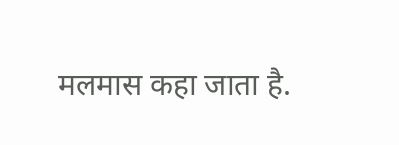मलमास कहा जाता है.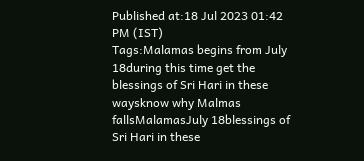Published at:18 Jul 2023 01:42 PM (IST)
Tags:Malamas begins from July 18during this time get the blessings of Sri Hari in these waysknow why Malmas fallsMalamasJuly 18blessings of Sri Hari in these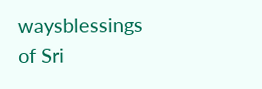waysblessings of Sri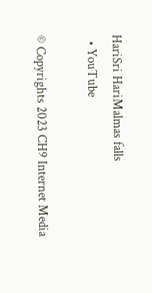HariSri HariMalmas falls
  • YouTube

© Copyrights 2023 CH9 Internet Media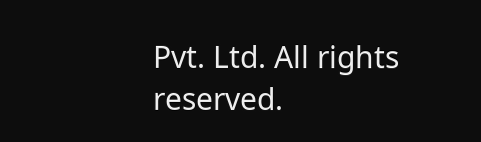Pvt. Ltd. All rights reserved.